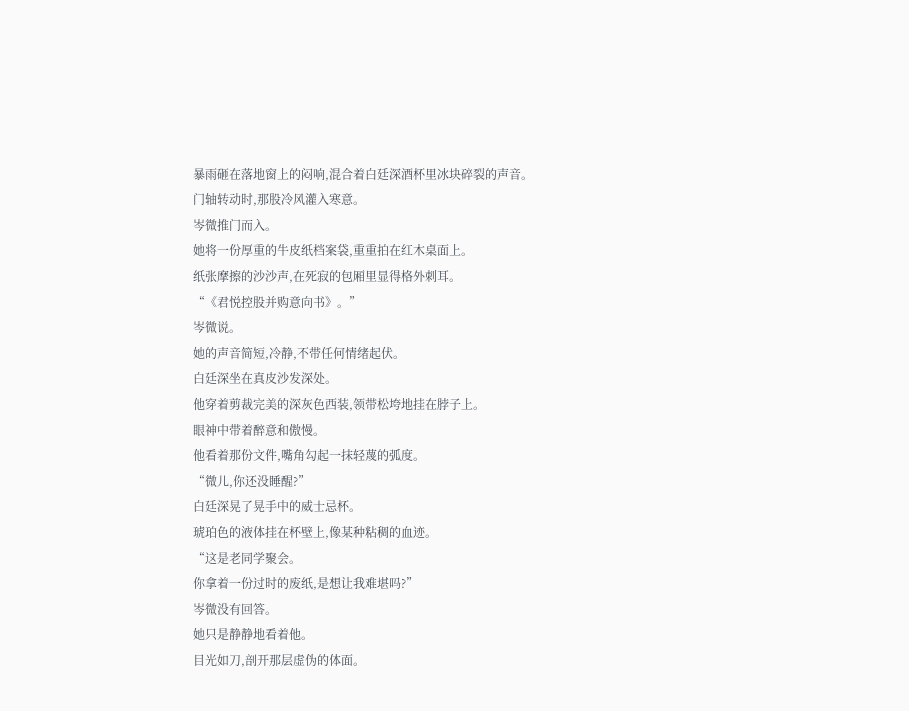暴雨砸在落地窗上的闷响,混合着白廷深酒杯里冰块碎裂的声音。
门轴转动时,那股冷风灌入寒意。
岑微推门而入。
她将一份厚重的牛皮纸档案袋,重重拍在红木桌面上。
纸张摩擦的沙沙声,在死寂的包厢里显得格外刺耳。
“《君悦控股并购意向书》。”
岑微说。
她的声音简短,冷静,不带任何情绪起伏。
白廷深坐在真皮沙发深处。
他穿着剪裁完美的深灰色西装,领带松垮地挂在脖子上。
眼神中带着醉意和傲慢。
他看着那份文件,嘴角勾起一抹轻蔑的弧度。
“微儿,你还没睡醒?”
白廷深晃了晃手中的威士忌杯。
琥珀色的液体挂在杯壁上,像某种粘稠的血迹。
“这是老同学聚会。
你拿着一份过时的废纸,是想让我难堪吗?”
岑微没有回答。
她只是静静地看着他。
目光如刀,剖开那层虚伪的体面。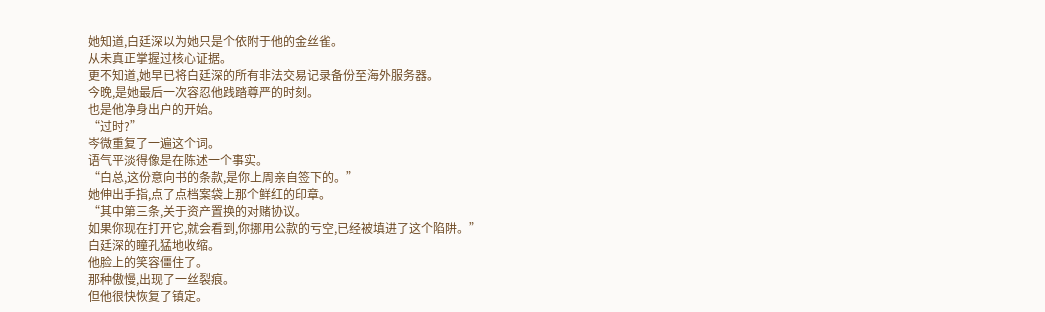她知道,白廷深以为她只是个依附于他的金丝雀。
从未真正掌握过核心证据。
更不知道,她早已将白廷深的所有非法交易记录备份至海外服务器。
今晚,是她最后一次容忍他践踏尊严的时刻。
也是他净身出户的开始。
“过时?”
岑微重复了一遍这个词。
语气平淡得像是在陈述一个事实。
“白总,这份意向书的条款,是你上周亲自签下的。”
她伸出手指,点了点档案袋上那个鲜红的印章。
“其中第三条,关于资产置换的对赌协议。
如果你现在打开它,就会看到,你挪用公款的亏空,已经被填进了这个陷阱。”
白廷深的瞳孔猛地收缩。
他脸上的笑容僵住了。
那种傲慢,出现了一丝裂痕。
但他很快恢复了镇定。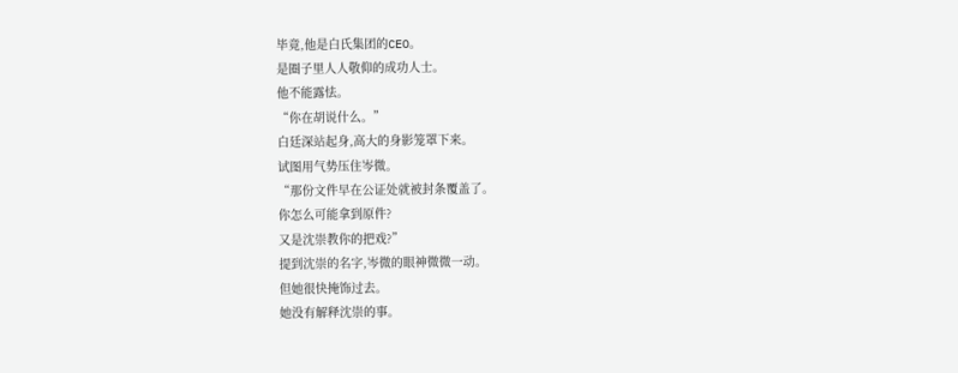毕竟,他是白氏集团的CEO。
是圈子里人人敬仰的成功人士。
他不能露怯。
“你在胡说什么。”
白廷深站起身,高大的身影笼罩下来。
试图用气势压住岑微。
“那份文件早在公证处就被封条覆盖了。
你怎么可能拿到原件?
又是沈崇教你的把戏?”
提到沈崇的名字,岑微的眼神微微一动。
但她很快掩饰过去。
她没有解释沈崇的事。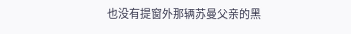也没有提窗外那辆苏曼父亲的黑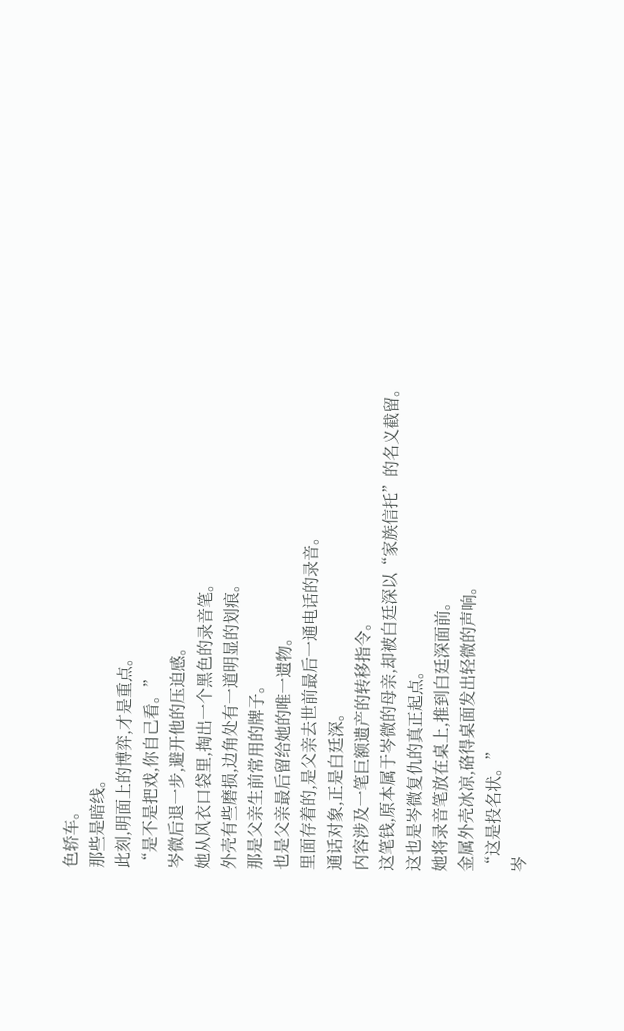色轿车。
那些是暗线。
此刻,明面上的博弈,才是重点。
“是不是把戏,你自己看。”
岑微后退一步,避开他的压迫感。
她从风衣口袋里,掏出一个黑色的录音笔。
外壳有些磨损,边角处有一道明显的划痕。
那是父亲生前常用的牌子。
也是父亲最后留给她的唯一遗物。
里面存着的,是父亲去世前最后一通电话的录音。
通话对象,正是白廷深。
内容涉及一笔巨额遗产的转移指令。
这笔钱,原本属于岑微的母亲,却被白廷深以“家族信托”的名义截留。
这也是岑微复仇的真正起点。
她将录音笔放在桌上,推到白廷深面前。
金属外壳冰凉,硌得桌面发出轻微的声响。
“这是投名状。”
岑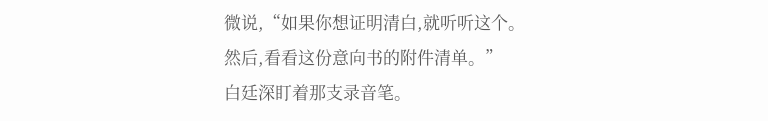微说,“如果你想证明清白,就听听这个。
然后,看看这份意向书的附件清单。”
白廷深盯着那支录音笔。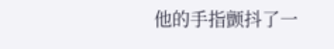他的手指颤抖了一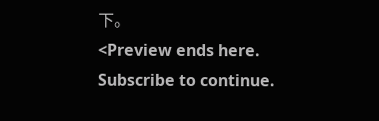下。
<Preview ends here. Subscribe to continue.